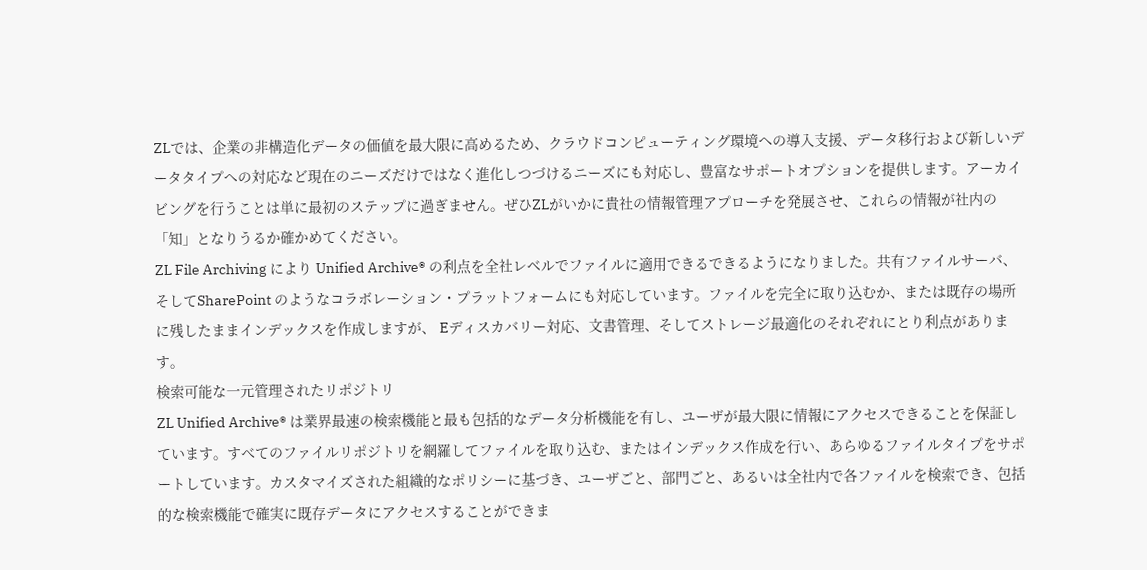ZLでは、企業の非構造化データの価値を最大限に高めるため、クラウドコンピューティング環境への導入支援、データ移行および新しいデータタイプへの対応など現在のニーズだけではなく進化しつづけるニーズにも対応し、豊富なサポートオプションを提供します。アーカイビングを行うことは単に最初のステップに過ぎません。ぜひZLがいかに貴社の情報管理アプローチを発展させ、これらの情報が社内の「知」となりうるか確かめてください。
ZL File Archiving により Unified Archive® の利点を全社レベルでファイルに適用できるできるようになりました。共有ファイルサーバ、そしてSharePoint のようなコラボレーション・プラットフォームにも対応しています。ファイルを完全に取り込むか、または既存の場所に残したままインデックスを作成しますが、 Eディスカバリー対応、文書管理、そしてストレージ最適化のそれぞれにとり利点があります。
検索可能な一元管理されたリポジトリ
ZL Unified Archive® は業界最速の検索機能と最も包括的なデータ分析機能を有し、ユーザが最大限に情報にアクセスできることを保証しています。すべてのファイルリポジトリを網羅してファイルを取り込む、またはインデックス作成を行い、あらゆるファイルタイプをサポートしています。カスタマイズされた組織的なポリシーに基づき、ユーザごと、部門ごと、あるいは全社内で各ファイルを検索でき、包括的な検索機能で確実に既存データにアクセスすることができま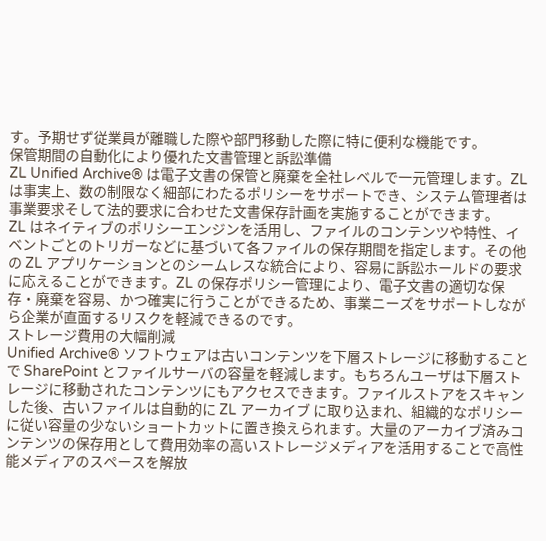す。予期せず従業員が離職した際や部門移動した際に特に便利な機能です。
保管期間の自動化により優れた文書管理と訴訟準備
ZL Unified Archive® は電子文書の保管と廃棄を全社レベルで一元管理します。ZL は事実上、数の制限なく細部にわたるポリシーをサポートでき、システム管理者は事業要求そして法的要求に合わせた文書保存計画を実施することができます。
ZL はネイティブのポリシーエンジンを活用し、ファイルのコンテンツや特性、イベントごとのトリガーなどに基づいて各ファイルの保存期間を指定します。その他の ZL アプリケーションとのシームレスな統合により、容易に訴訟ホールドの要求に応えることができます。ZL の保存ポリシー管理により、電子文書の適切な保存・廃棄を容易、かつ確実に行うことができるため、事業ニーズをサポートしながら企業が直面するリスクを軽減できるのです。
ストレージ費用の大幅削減
Unified Archive® ソフトウェアは古いコンテンツを下層ストレージに移動することで SharePoint とファイルサーバの容量を軽減します。もちろんユーザは下層ストレージに移動されたコンテンツにもアクセスできます。ファイルストアをスキャンした後、古いファイルは自動的に ZL アーカイブ に取り込まれ、組織的なポリシーに従い容量の少ないショートカットに置き換えられます。大量のアーカイブ済みコンテンツの保存用として費用効率の高いストレージメディアを活用することで高性能メディアのスペースを解放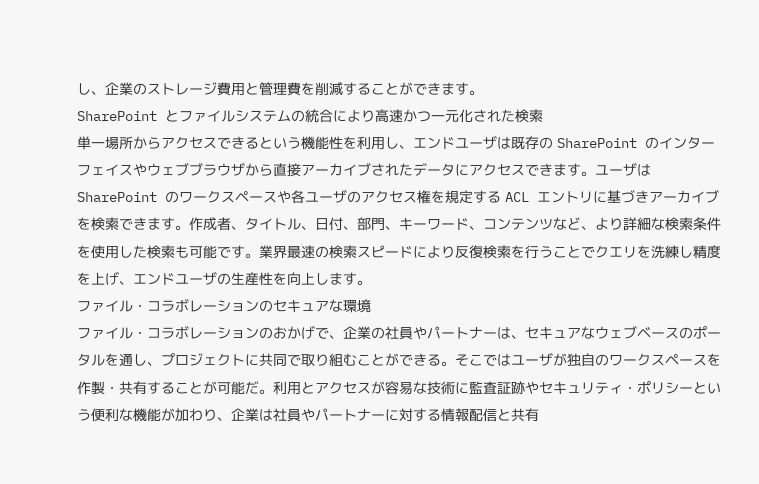し、企業のストレージ費用と管理費を削減することができます。
SharePoint とファイルシステムの統合により高速かつ一元化された検索
単一場所からアクセスできるという機能性を利用し、エンドユーザは既存の SharePoint のインターフェイスやウェブブラウザから直接アーカイブされたデータにアクセスできます。ユーザは SharePoint のワークスペースや各ユーザのアクセス権を規定する ACL エントリに基づきアーカイブを検索できます。作成者、タイトル、日付、部門、キーワード、コンテンツなど、より詳細な検索条件を使用した検索も可能です。業界最速の検索スピードにより反復検索を行うことでクエリを洗練し精度を上げ、エンドユーザの生産性を向上します。
ファイル・コラボレーションのセキュアな環境
ファイル・コラボレーションのおかげで、企業の社員やパートナーは、セキュアなウェブベースのポータルを通し、プロジェクトに共同で取り組むことができる。そこではユーザが独自のワークスペースを作製・共有することが可能だ。利用とアクセスが容易な技術に監査証跡やセキュリティ・ポリシーという便利な機能が加わり、企業は社員やパートナーに対する情報配信と共有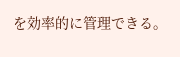を効率的に管理できる。